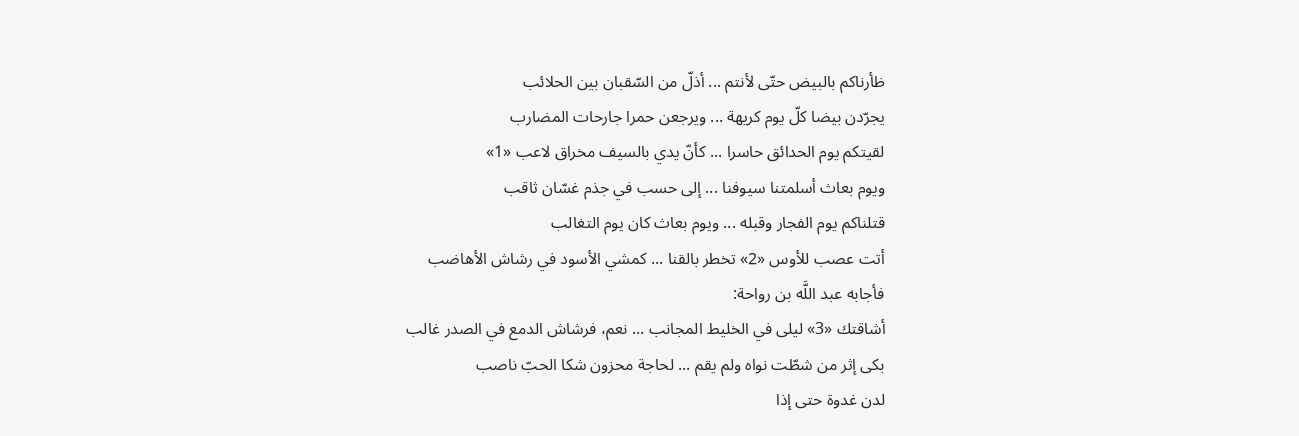ظأرناكم بالبيض حتّى لأنتم ... أذلّ من السّقبان بين الحلائب
يجرّدن بيضا كلّ يوم كريهة ... ويرجعن حمرا جارحات المضارب
لقيتكم يوم الحدائق حاسرا ... كأنّ يدي بالسيف مخراق لاعب «1»
ويوم بعاث أسلمتنا سيوفنا ... إلى حسب في جذم غسّان ثاقب
قتلناكم يوم الفجار وقبله ... ويوم بعاث كان يوم التغالب
أتت عصب للأوس «2» تخطر بالقنا ... كمشي الأسود في رشاش الأهاضب
فأجابه عبد اللَّه بن رواحة:
أشاقتك «3» ليلى في الخليط المجانب ... نعم، فرشاش الدمع في الصدر غالب
بكى إثر من شطّت نواه ولم يقم ... لحاجة محزون شكا الحبّ ناصب
لدن غدوة حتى إذا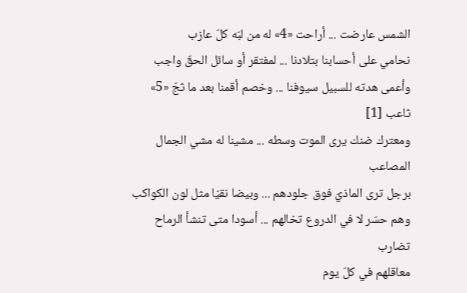الشمس عارضت ... أراحت «4» له من لبّه كلّ عازب
نحامي على أحسابنا بتلادنا ... لمفتقر أو سائل الحقّ واجب
وأعمى هدته للسبيل سيوفنا ... وخصم أقمنا بعد ما ثجّ «5» ثاعب [1]
ومعترك ضنك يرى الموت وسطه ... مشينا له مشي الجمال المصاعب
برجل ترى الماذيّ فوق جلودهم ... وبيضا نقيّا مثل لون الكواكب
وهم حسّر لا في الدروع تخالهم ... أسودا متى تنشأ الرماح تضارب
معاقلهم في كلّ يوم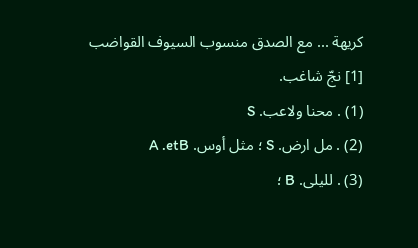كريهة ... مع الصدق منسوب السيوف القواضب
[1] نجّ شاغب.
(1) . محنا ولاعب. S
(2) . مل ارض. S ؛ مثل أوس. A .etB
(3) . لليلى. B ؛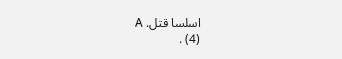اسلسا قتل. A
(4) .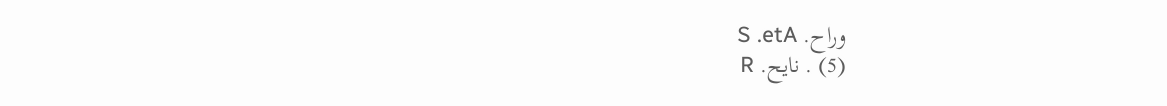وراح. S .etA
(5) . نايح. R